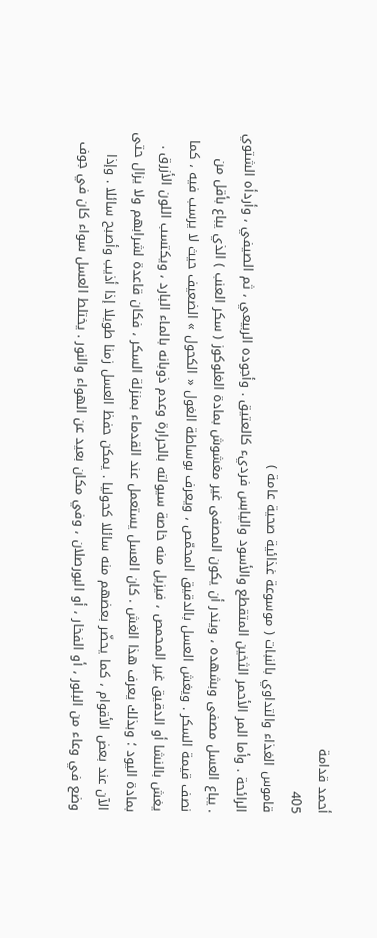أحمد قدامة
405
قاموس الغذاء والتداوي بالنبات ( موسوعة غذائية صحية عامة )
الرائحة . وأما المر الأحمر الثخين المتقطع والأسود واليابس فرديء كالعتيق . وأجوده الربيعي ، ثم الصيفي ، وأردأه الشتوي . يباع العسل مصفى وبشهده ، ويندر أن يكون المصفى غير مغشوش بمادة الغلوكوز ( سكر العنب ) الذي يباع بأقل من نصف قيمة السكر . ويغش العسل بالدقيق المحمّص ، ويعرف بوساطة الغول « الكحول » الضعيف حيث لا يرسب فيه ، كما يغش بالنشا أو الدقيق غير المحمص ، فيزيل منه خاصة سيولته بالحرارة وعدم ذوبانه بالماء البارد ، ويكتسب اللون الأزرق . بمادة اليود ؛ وبذلك يعرف هذا الغش . كان العسل يستعمل عند القدماء بمنزلة السكر ، فكان قاعدة لشرابهم ولا يزال حتى الآن عند بعض الأقوام ، كما يحضّر بعضهم منه سائلا كحوليا . يمكن حفظ العسل زمنا طويلا إذا أذيب وأصبح سائلا . وإذا وضع في وعاء من البلور ، أو الفخار ، أو البورصلان ، وفي مكان بعيد عن الهواء والنور . يختلط العسل سواء كان في جوف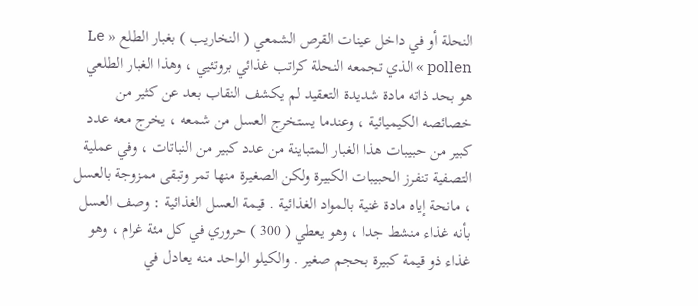النحلة أو في داخل عينات القرص الشمعي ( النخاريب ) بغبار الطلع « Le pollen » الذي تجمعه النحلة كراتب غذائي بروتئيي ، وهذا الغبار الطلعي هو بحد ذاته مادة شديدة التعقيد لم يكشف النقاب بعد عن كثير من خصائصه الكيميائية ، وعندما يستخرج العسل من شمعه ، يخرج معه عدد كبير من حبيبات هذا الغبار المتباينة من عدد كبير من النباتات ، وفي عملية التصفية تنفرز الحبيبات الكبيرة ولكن الصغيرة منها تمر وتبقى ممزوجة بالعسل ، مانحة إياه مادة غنية بالمواد الغذائية . قيمة العسل الغذائية : وصف العسل بأنه غذاء منشط جدا ، وهو يعطي ( 300 ) حروري في كل مئة غرام ، وهو غذاء ذو قيمة كبيرة بحجم صغير . والكيلو الواحد منه يعادل في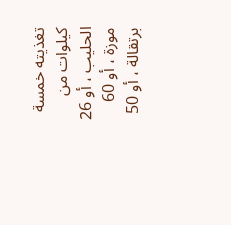تغذيته خمسة كيلوات من الحليب ، أو 26 موزة ، أو 60 برتقالة ، أو 50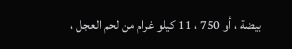بيضة ، أو 750 ، 11 كيلو غرام من لحم العجل ،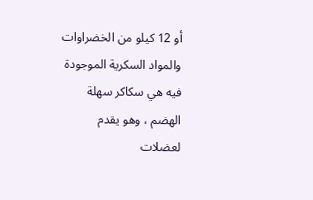أو 12 كيلو من الخضراوات والمواد السكرية الموجودة فيه هي سكاكر سهلة الهضم ، وهو يقدم لعضلات